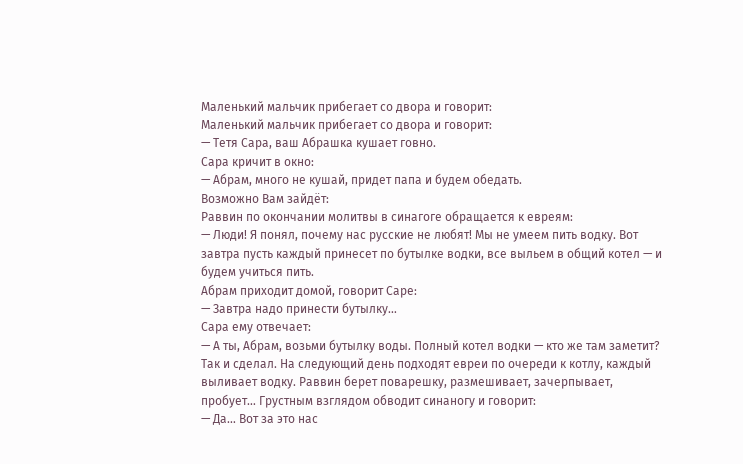Маленький мальчик прибегает со двора и говорит:
Маленький мальчик прибегает со двора и говорит:
— Тетя Сара, ваш Абрашка кушает говно.
Сара кричит в окно:
— Абрам, много не кушай, придет папа и будем обедать.
Возможно Вам зайдёт:
Раввин по окончании молитвы в синагоге обращается к евреям:
— Люди! Я понял, почему нас русские не любят! Мы не умеем пить водку. Вот завтра пусть каждый принесет по бутылке водки, все выльем в общий котел — и будем учиться пить.
Абрам приходит домой, говорит Саре:
— Завтра надо принести бутылку…
Сара ему отвечает:
— А ты, Абрам, возьми бутылку воды. Полный котел водки — кто же там заметит?
Так и сделал. На следующий день подходят евреи по очереди к котлу, каждый выливает водку. Раввин берет поварешку, размешивает, зачерпывает, пробует… Грустным взглядом обводит синаногу и говорит:
— Да… Вот за это нас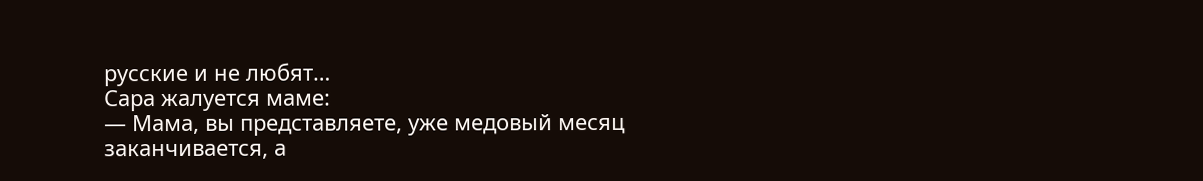русские и не любят…
Сара жалуется маме:
— Мама, вы представляете, уже медовый месяц заканчивается, а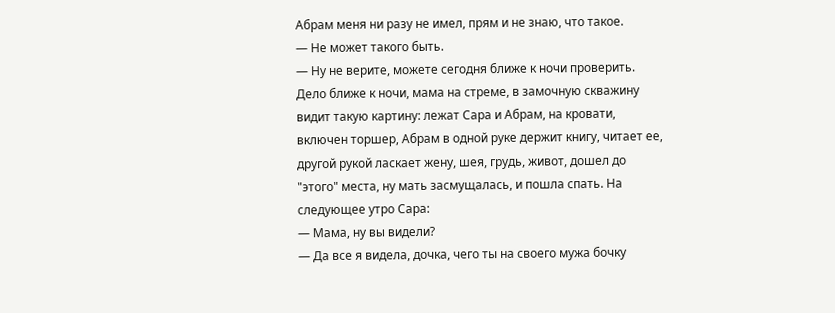Абрам меня ни разу не имел, прям и не знаю, что такое.
— Не может такого быть.
— Ну не верите, можете сегодня ближе к ночи проверить.
Дело ближе к ночи, мама на стреме, в замочную скважину видит такую картину: лежат Сара и Абрам, на кровати, включен торшер, Абрам в одной руке держит книгу, читает ее, другой рукой ласкает жену, шея, грудь, живот, дошел до "этого" места, ну мать засмущалась, и пошла спать. На следующее утро Сара:
— Мама, ну вы видели?
— Да все я видела, дочка, чего ты на своего мужа бочку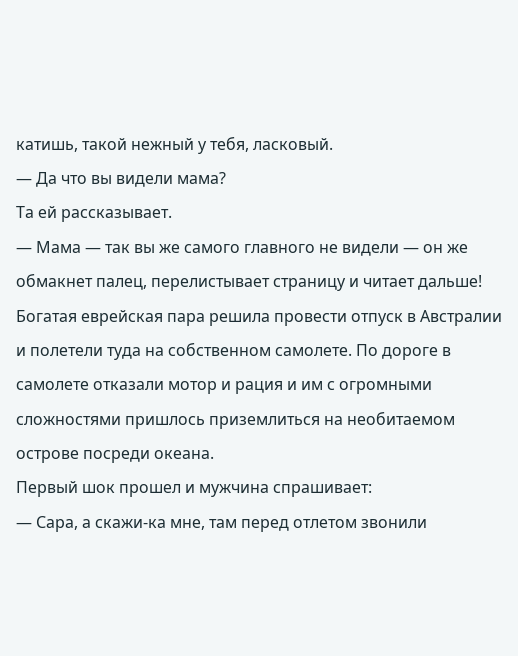катишь, такой нежный у тебя, ласковый.
— Да что вы видели мама?
Та ей рассказывает.
— Мама — так вы же самого главного не видели — он же обмакнет палец, перелистывает страницу и читает дальше!
Богатая еврейская пара решила провести отпуск в Австралии и полетели туда на собственном самолете. По дороге в самолете отказали мотор и рация и им с огромными сложностями пришлось приземлиться на необитаемом острове посреди океана.
Первый шок прошел и мужчина спрашивает:
— Сара, а скажи-ка мне, там перед отлетом звонили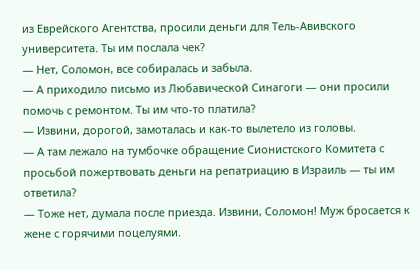из Еврейского Агентства, просили деньги для Тель-Авивского университета. Ты им послала чек?
— Нет, Соломон, все собиралась и забыла.
— А приходило письмо из Любавической Синагоги — они просили помочь с ремонтом. Ты им что-то платила?
— Извини, дорогой, замоталась и как-то вылетело из головы.
— А там лежало на тумбочке обращение Сионистского Комитета с просьбой пожертвовать деньги на репатриацию в Израиль — ты им ответила?
— Тоже нет, думала после приезда. Извини, Соломон! Муж бросается к жене с горячими поцелуями.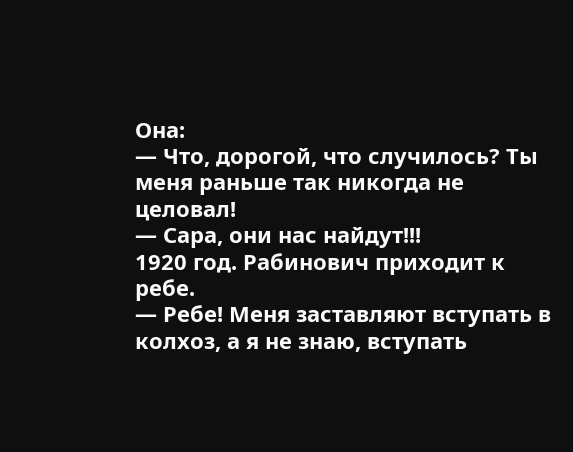Она:
— Что, дорогой, что случилось? Ты меня раньше так никогда не целовал!
— Сара, они нас найдут!!!
1920 год. Рабинович приходит к ребе.
— Ребе! Меня заставляют вступать в колхоз, а я не знаю, вступать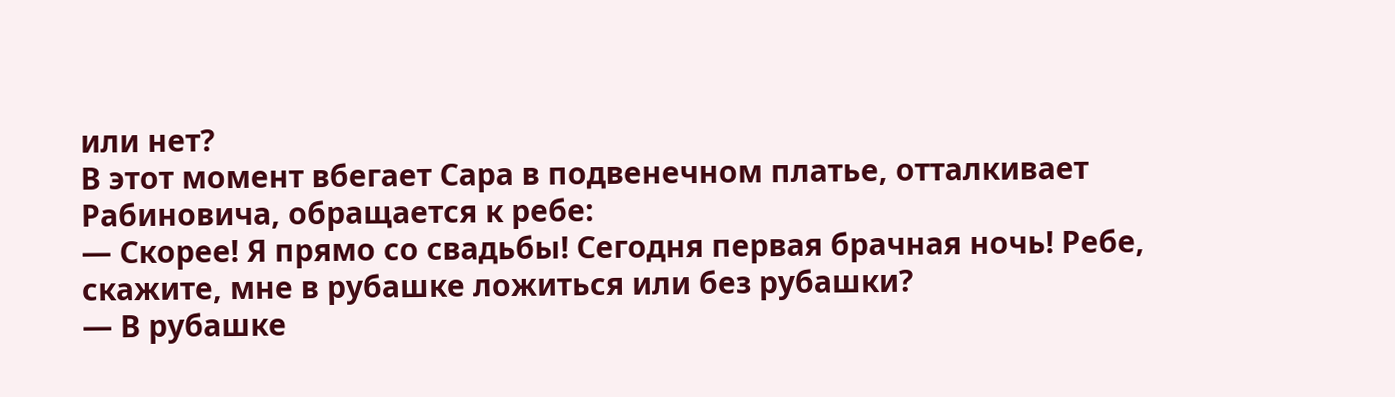или нет?
В этот момент вбегает Сара в подвенечном платье, отталкивает Рабиновича, обращается к ребе:
— Скорее! Я прямо со свадьбы! Сегодня первая брачная ночь! Ребе, скажите, мне в рубашке ложиться или без рубашки?
— В рубашке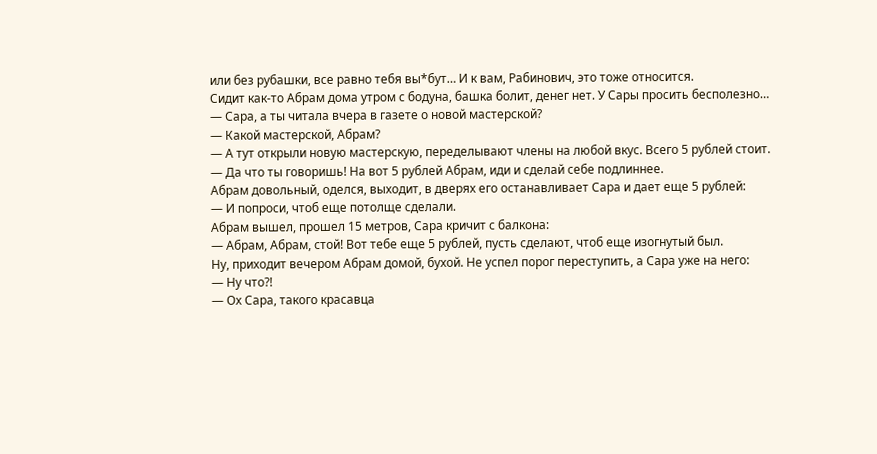или без рубашки, все равно тебя вы*бут… И к вам, Рабинович, это тоже относится.
Сидит как-то Абрам дома утром с бодуна, башка болит, денег нет. У Сары просить бесполезно…
— Сара, а ты читала вчера в газете о новой мастерской?
— Какой мастерской, Абрам?
— А тут открыли новую мастерскую, переделывают члены на любой вкус. Всего 5 рублей стоит.
— Да что ты говоришь! На вот 5 рублей Абрам, иди и сделай себе подлиннее.
Абрам довольный, оделся, выходит, в дверях его останавливает Сара и дает еще 5 рублей:
— И попроси, чтоб еще потолще сделали.
Абрам вышел, прошел 15 метров, Сара кричит с балкона:
— Абрам, Абрам, стой! Вот тебе еще 5 рублей, пусть сделают, чтоб еще изогнутый был.
Ну, приходит вечером Абрам домой, бухой. Не успел порог переступить, а Сара уже на него:
— Ну что?!
— Ох Сара, такого красавца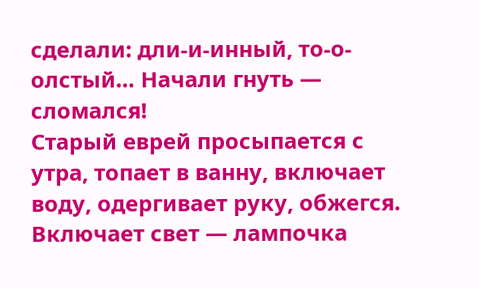сделали: дли-и-инный, то-о-олстый… Начали гнуть — сломался!
Старый еврей просыпается с утра, топает в ванну, включает воду, одергивает руку, обжегся. Включает свет — лампочка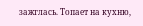зажглась. Топает на кухню,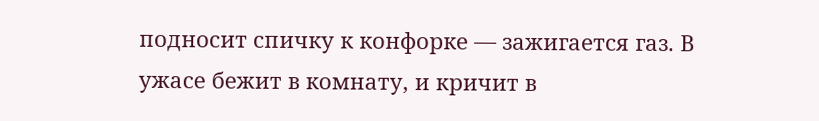подносит спичку к конфорке — зажигается газ. В ужасе бежит в комнату, и кричит в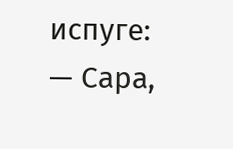испуге:
— Сара,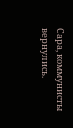Сара, коммунисты вернулись.